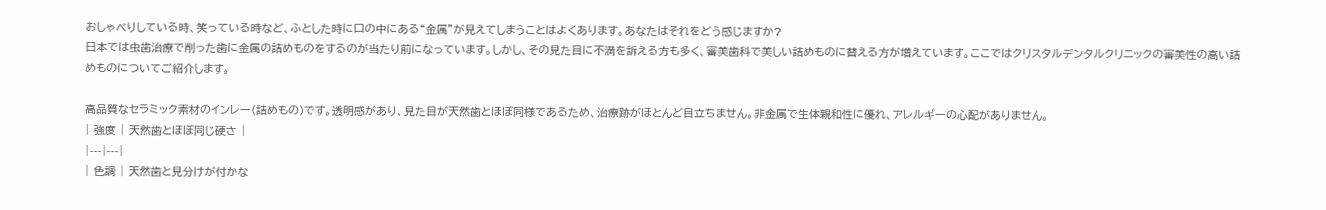おしゃべりしている時、笑っている時など、ふとした時に口の中にある“金属”が見えてしまうことはよくあります。あなたはそれをどう感じますか?
日本では虫歯治療で削った歯に金属の詰めものをするのが当たり前になっています。しかし、その見た目に不満を訴える方も多く、審美歯科で美しい詰めものに替える方が増えています。ここではクリスタルデンタルクリニックの審美性の高い詰めものについてご紹介します。

高品質なセラミック素材のインレー(詰めもの)です。透明感があり、見た目が天然歯とほぼ同様であるため、治療跡がほとんど目立ちません。非金属で生体親和性に優れ、アレルギーの心配がありません。
| 強度 | 天然歯とほぼ同じ硬さ |
|---|---|
| 色調 | 天然歯と見分けが付かな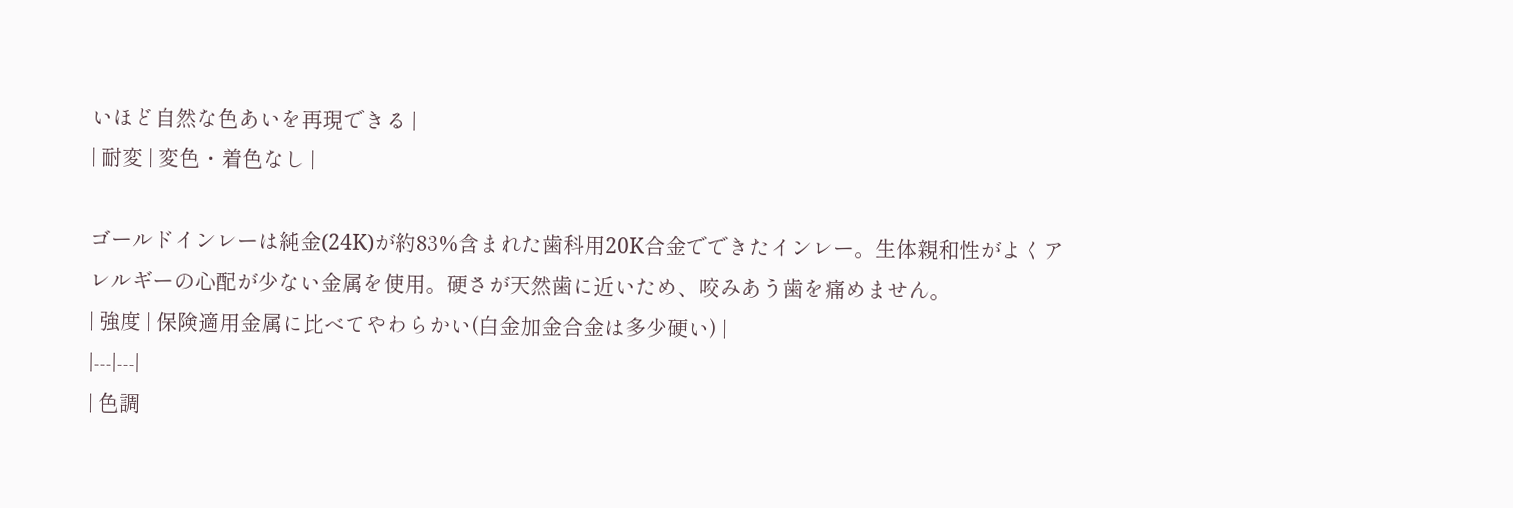いほど自然な色あいを再現できる |
| 耐変 | 変色・着色なし |

ゴールドインレーは純金(24K)が約83%含まれた歯科用20K合金でできたインレー。生体親和性がよくアレルギーの心配が少ない金属を使用。硬さが天然歯に近いため、咬みあう歯を痛めません。
| 強度 | 保険適用金属に比べてやわらかい(白金加金合金は多少硬い) |
|---|---|
| 色調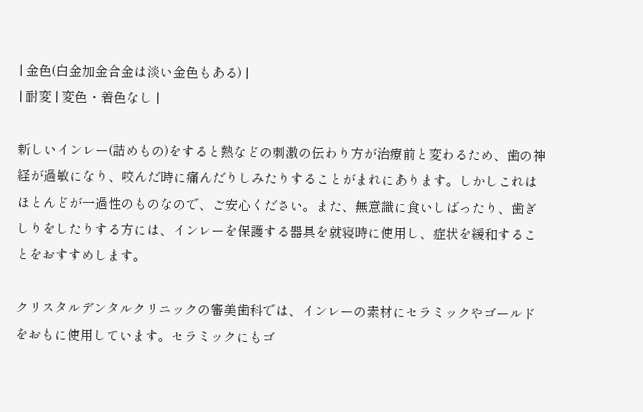| 金色(白金加金合金は淡い金色もある) |
| 耐変 | 変色・着色なし |

新しいインレー(詰めもの)をすると熱などの刺激の伝わり方が治療前と変わるため、歯の神経が過敏になり、咬んだ時に痛んだりしみたりすることがまれにあります。しかしこれはほとんどが一過性のものなので、ご安心ください。また、無意識に食いしばったり、歯ぎしりをしたりする方には、インレーを保護する器具を就寝時に使用し、症状を緩和することをおすすめします。

クリスタルデンタルクリニックの審美歯科では、インレーの素材にセラミックやゴールドをおもに使用しています。セラミックにもゴ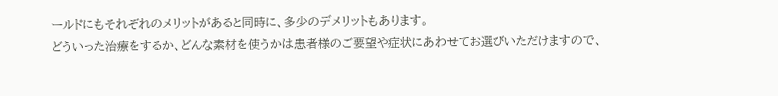ールドにもそれぞれのメリットがあると同時に、多少のデメリットもあります。
どういった治療をするか、どんな素材を使うかは患者様のご要望や症状にあわせてお選びいただけますので、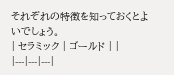それぞれの特徴を知っておくとよいでしょう。
| セラミック | ゴールド | |
|---|---|---|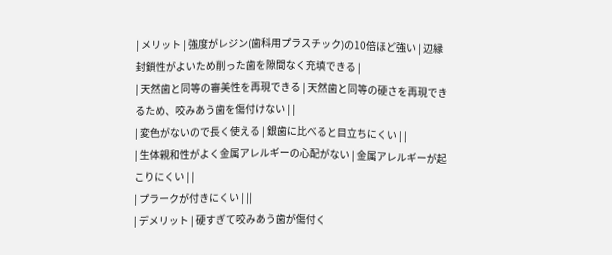| メリット | 強度がレジン(歯科用プラスチック)の10倍ほど強い | 辺縁封鎖性がよいため削った歯を隙間なく充填できる |
| 天然歯と同等の審美性を再現できる | 天然歯と同等の硬さを再現できるため、咬みあう歯を傷付けない | |
| 変色がないので長く使える | 銀歯に比べると目立ちにくい | |
| 生体親和性がよく金属アレルギーの心配がない | 金属アレルギーが起こりにくい | |
| プラークが付きにくい | ||
| デメリット | 硬すぎて咬みあう歯が傷付く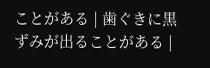ことがある | 歯ぐきに黒ずみが出ることがある |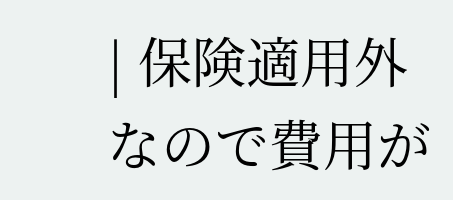| 保険適用外なので費用が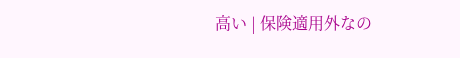高い | 保険適用外なの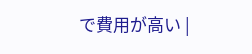で費用が高い |